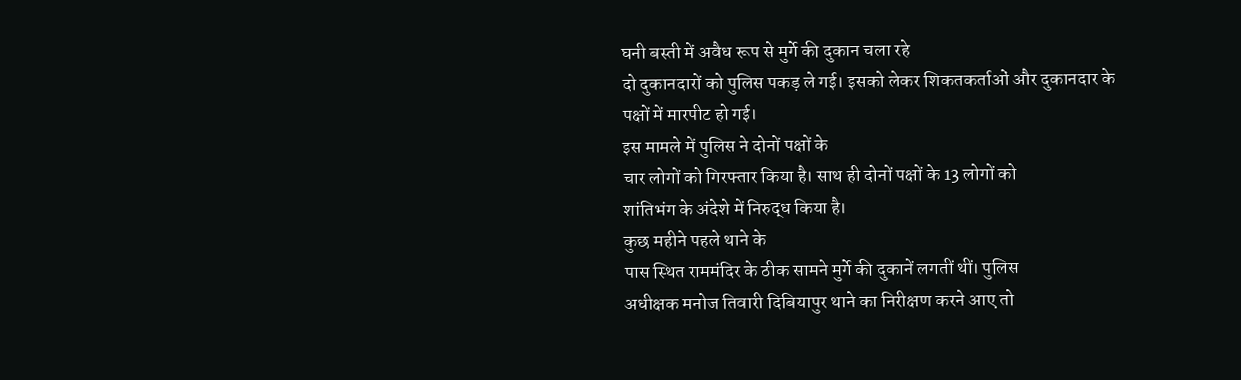घनी बस्ती में अवैध रूप से मुर्गे की दुकान चला रहे
दो दुकानदारों को पुलिस पकड़ ले गई। इसको लेकर शिकतकर्ताओं और दुकानदार के
पक्षों में मारपीट हो गई।
इस मामले में पुलिस ने दोनों पक्षों के
चार लोगों को गिरफ्तार किया है। साथ ही दोनों पक्षों के 13 लोगों को
शांतिभंग के अंदेशे में निरुद्ध किया है।
कुछ महीने पहले थाने के
पास स्थित राममंदिर के ठीक सामने मुर्गे की दुकानें लगतीं थीं। पुलिस
अधीक्षक मनोज तिवारी दिबियापुर थाने का निरीक्षण करने आए तो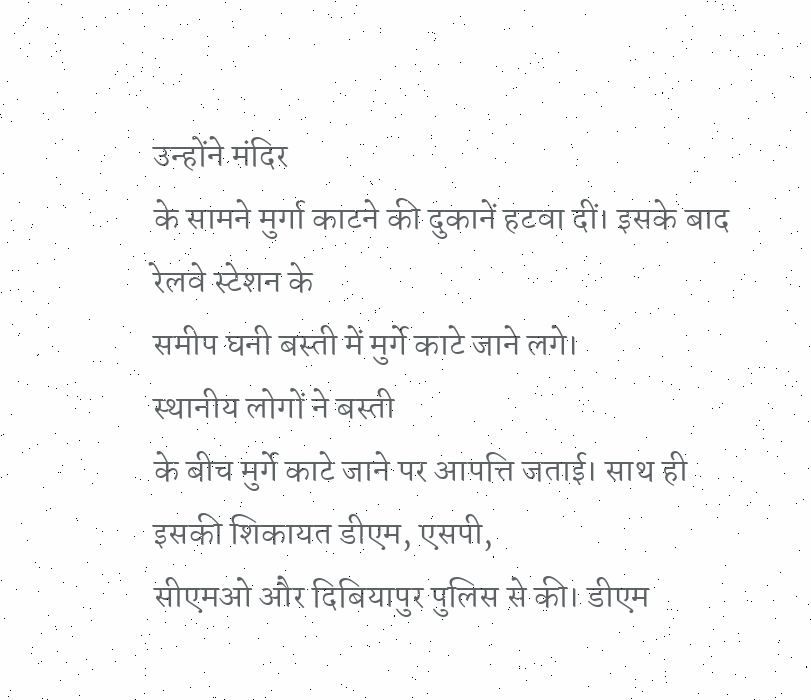उन्होंने मंदिर
के सामने मुर्गा काटने की दुकानें हटवा दीं। इसके बाद रेलवे स्टेशन के
समीप घनी बस्ती में मुर्गे काटे जाने लगे।
स्थानीय लोगों ने बस्ती
के बीच मुर्गे काटे जाने पर आपत्ति जताई। साथ ही इसकी शिकायत डीएम, एसपी,
सीएमओ और दिबियापुर पुलिस से की। डीएम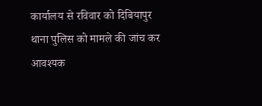कार्यालय से रविवार को दिबियापुर
थाना पुलिस को मामले की जांच कर आवश्यक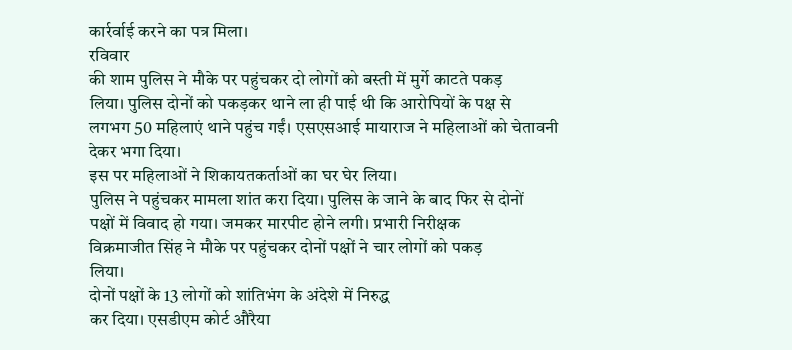कार्रर्वाई करने का पत्र मिला।
रविवार
की शाम पुलिस ने मौके पर पहुंचकर दो लोगों को बस्ती में मुर्गे काटते पकड़
लिया। पुलिस दोनों को पकड़कर थाने ला ही पाई थी कि आरोपियों के पक्ष से
लगभग 50 महिलाएं थाने पहुंच गईं। एसएसआई मायाराज ने महिलाओं को चेतावनी
देकर भगा दिया।
इस पर महिलाओं ने शिकायतकर्ताओं का घर घेर लिया।
पुलिस ने पहुंचकर मामला शांत करा दिया। पुलिस के जाने के बाद फिर से दोनों
पक्षों में विवाद हो गया। जमकर मारपीट होने लगी। प्रभारी निरीक्षक
विक्रमाजीत सिंह ने मौके पर पहुंचकर दोनों पक्षों ने चार लोगों को पकड़
लिया।
दोनों पक्षों के 13 लोगों को शांतिभंग के अंदेशे में निरुद्ध
कर दिया। एसडीएम कोर्ट औरैया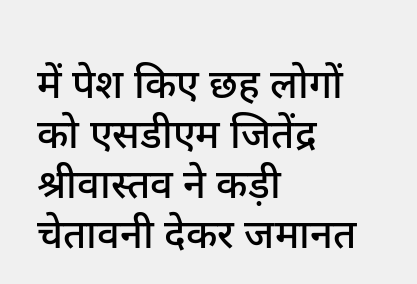में पेश किए छह लोगों को एसडीएम जितेंद्र
श्रीवास्तव ने कड़ी चेतावनी देकर जमानत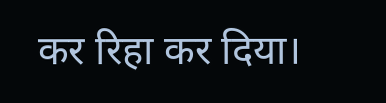कर रिहा कर दिया।